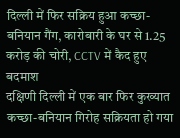दिल्ली में फिर सक्रिय हुआ कच्छा-बनियान गैंग, कारोबारी के घर से 1.25 करोड़ की चोरी, CCTV में कैद हुए बदमाश
दक्षिणी दिल्ली में एक बार फिर कुख्यात कच्छा-बनियान गिरोह सक्रियता हो गया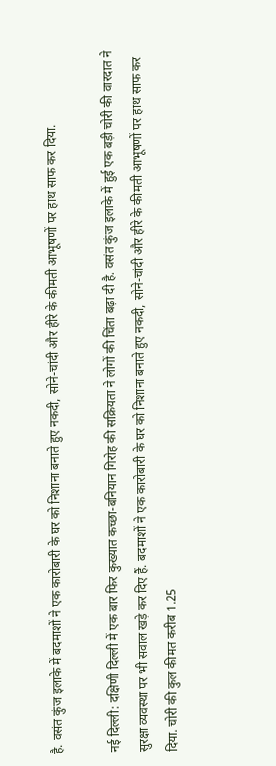है. वसंत कुंज इलाके में बदमाशों ने एक कारोबारी के घर को निशाना बनाते हुए नकदी, सोने-चांदी और हीरे के कीमती आभूषणों पर हाथ साफ कर दिया.

नई दिल्ली: दक्षिणी दिल्ली में एक बार फिर कुख्यात कच्छा-बनियान गिरोह की सक्रियता ने लोगों की चिंता बढ़ा दी है. वसंत कुंज इलाके में हुई एक बड़ी चोरी की वारदात ने सुरक्षा व्यवस्था पर भी सवाल खड़े कर दिए हैं. बदमाशों ने एक कारोबारी के घर को निशाना बनाते हुए नकदी, सोने-चांदी और हीरे के कीमती आभूषणों पर हाथ साफ कर दिया. चोरी की कुल कीमत करीब 1.25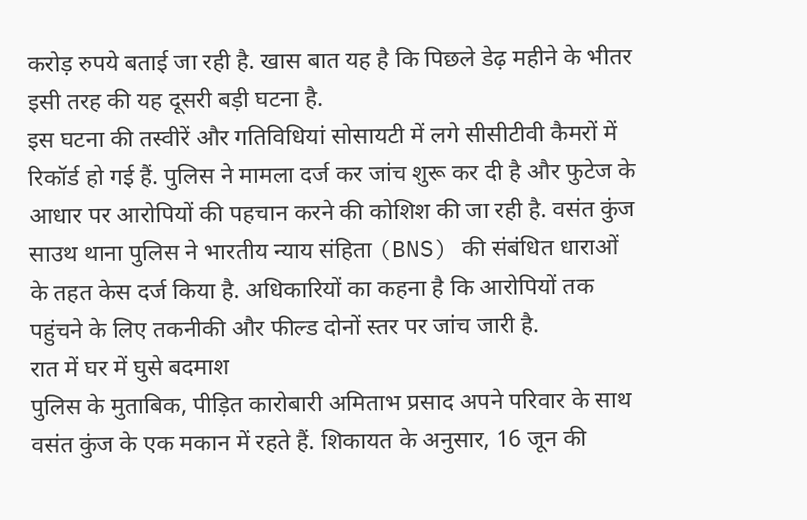करोड़ रुपये बताई जा रही है. खास बात यह है कि पिछले डेढ़ महीने के भीतर इसी तरह की यह दूसरी बड़ी घटना है.
इस घटना की तस्वीरें और गतिविधियां सोसायटी में लगे सीसीटीवी कैमरों में रिकॉर्ड हो गई हैं. पुलिस ने मामला दर्ज कर जांच शुरू कर दी है और फुटेज के आधार पर आरोपियों की पहचान करने की कोशिश की जा रही है. वसंत कुंज साउथ थाना पुलिस ने भारतीय न्याय संहिता (BNS) की संबंधित धाराओं के तहत केस दर्ज किया है. अधिकारियों का कहना है कि आरोपियों तक पहुंचने के लिए तकनीकी और फील्ड दोनों स्तर पर जांच जारी है.
रात में घर में घुसे बदमाश
पुलिस के मुताबिक, पीड़ित कारोबारी अमिताभ प्रसाद अपने परिवार के साथ वसंत कुंज के एक मकान में रहते हैं. शिकायत के अनुसार, 16 जून की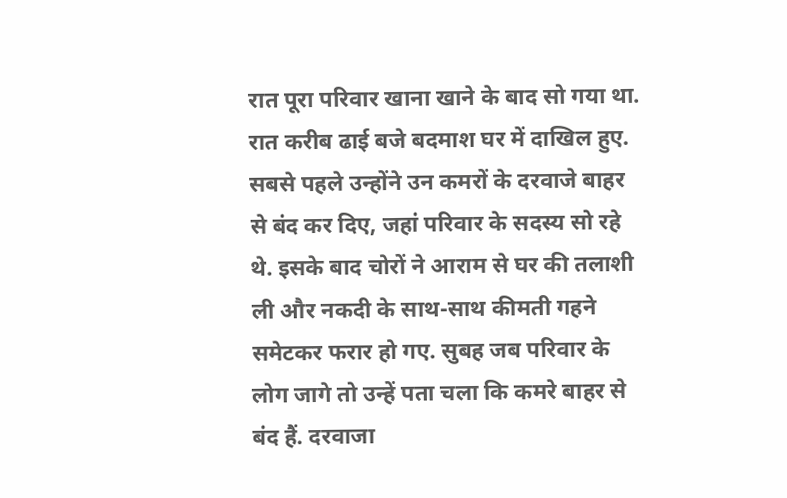रात पूरा परिवार खाना खाने के बाद सो गया था. रात करीब ढाई बजे बदमाश घर में दाखिल हुए. सबसे पहले उन्होंने उन कमरों के दरवाजे बाहर से बंद कर दिए, जहां परिवार के सदस्य सो रहे थे. इसके बाद चोरों ने आराम से घर की तलाशी ली और नकदी के साथ-साथ कीमती गहने समेटकर फरार हो गए. सुबह जब परिवार के लोग जागे तो उन्हें पता चला कि कमरे बाहर से बंद हैं. दरवाजा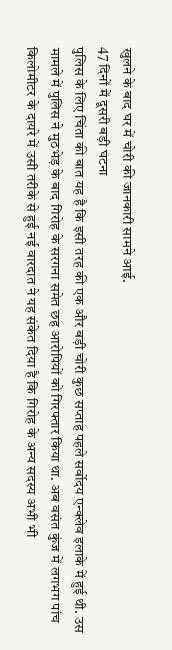खुलने के बाद घर में चोरी की जानकारी सामने आई.
47 दिनों में दूसरी बड़ी घटना
पुलिस के लिए चिंता की बात यह है कि इसी तरह की एक और बड़ी चोरी कुछ सप्ताह पहले सर्वोदय एन्क्लेव इलाके में हुई थी. उस मामले में पुलिस ने मुठभेड़ के बाद गिरोह के सरगना समेत छह आरोपियों को गिरफ्तार किया था. अब वसंत कुंज में लगभग पांच किलोमीटर के दायरे में उसी तरीके से हुई नई वारदात ने यह संकेत दिया है कि गिरोह के अन्य सदस्य अभी भी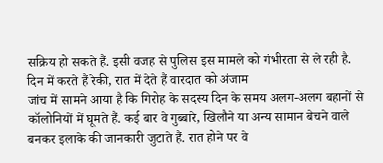सक्रिय हो सकते हैं. इसी वजह से पुलिस इस मामले को गंभीरता से ले रही है.
दिन में करते हैं रेकी, रात में देते हैं वारदात को अंजाम
जांच में सामने आया है कि गिरोह के सदस्य दिन के समय अलग-अलग बहानों से कॉलोनियों में घूमते हैं. कई बार वे गुब्बारे, खिलौने या अन्य सामान बेचने वाले बनकर इलाके की जानकारी जुटाते हैं. रात होने पर वे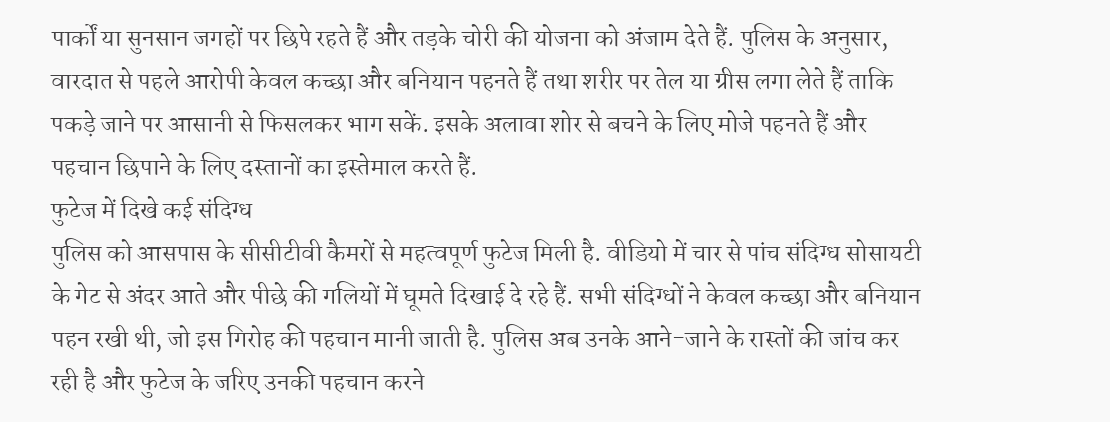पार्कों या सुनसान जगहों पर छिपे रहते हैं और तड़के चोरी की योजना को अंजाम देते हैं. पुलिस के अनुसार, वारदात से पहले आरोपी केवल कच्छा और बनियान पहनते हैं तथा शरीर पर तेल या ग्रीस लगा लेते हैं ताकि पकड़े जाने पर आसानी से फिसलकर भाग सकें. इसके अलावा शोर से बचने के लिए मोजे पहनते हैं और पहचान छिपाने के लिए दस्तानों का इस्तेमाल करते हैं.
फुटेज में दिखे कई संदिग्ध
पुलिस को आसपास के सीसीटीवी कैमरों से महत्वपूर्ण फुटेज मिली है. वीडियो में चार से पांच संदिग्ध सोसायटी के गेट से अंदर आते और पीछे की गलियों में घूमते दिखाई दे रहे हैं. सभी संदिग्धों ने केवल कच्छा और बनियान पहन रखी थी, जो इस गिरोह की पहचान मानी जाती है. पुलिस अब उनके आने-जाने के रास्तों की जांच कर रही है और फुटेज के जरिए उनकी पहचान करने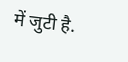में जुटी है.